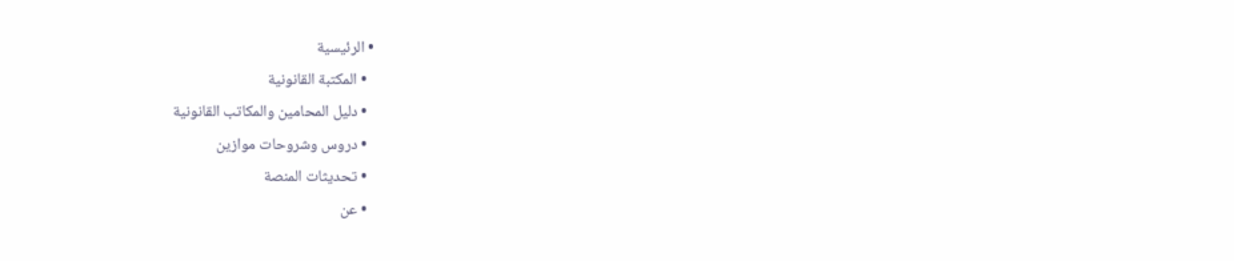• الرئيسية
  • المكتبة القانونية
  • دليل المحامين والمكاتب القانونية
  • دروس وشروحات موازين
  • تحديثات المنصة
  • عن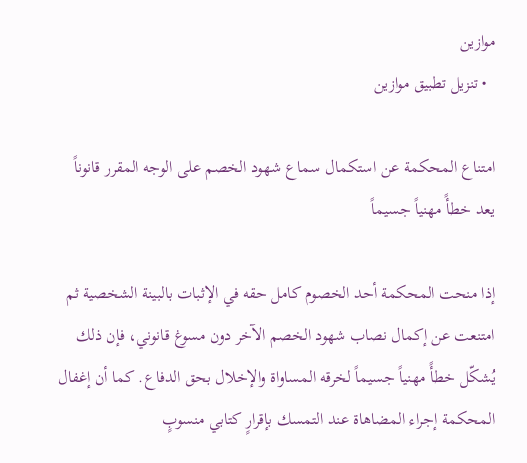موازين
  • تنزيل تطبيق موازين

امتناع المحكمة عن استكمال سماع شهود الخصم على الوجه المقرر قانوناً يعد خطأً مهنياً جسيماً

إذا منحت المحكمة أحد الخصوم كامل حقه في الإثبات بالبينة الشخصية ثم امتنعت عن إكمال نصاب شهود الخصم الآخر دون مسوغ قانوني، فإن ذلك يُشكّل خطأً مهنياً جسيماً لخرقه المساواة والإخلال بحق الدفاع. كما أن إغفال المحكمة إجراء المضاهاة عند التمسك بإقرارٍ كتابي منسوبٍ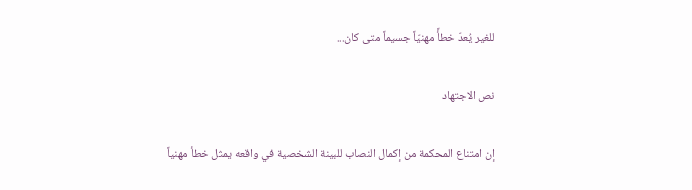للغير يُعدّ خطأً مهنيّاً جسيماً متى كان...

نص الاجتهاد

إن امتناع المحكمة من إكمال النصاب للبينة الشخصية في واقعه يمثل خطأ مهنياً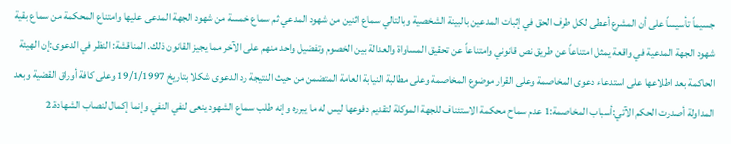جسيماً تأسيساً على أن المشرع أعطى لكل طرف الحق في إثبات المدعين بالبينة الشخصية وبالتالي سماع اثنين من شهود المدعي ثم سماع خمسة من شهود الجهة المدعى عليها وامتناع المحكمة من سماع بقية شهود الجهة المدعية في واقعة يمثل امتناعاً عن طريق نص قانوني وامتناعاً عن تحقيق المساواة والعدالة بين الخصوم وتفضيل واحد منهم على الآخر مما يجيز القانون ذلك. المناقشة: النظر في الدعوى:إن الهيئة الحاكمة بعد اطلاعها على استدعاء دعوى المخاصمة وعلى القرار موضوع المخاصمة وعلى مطالبة النيابة العامة المتضمن من حيث النتيجة رد الدعوى شكلا بتاريخ 19/1/1997 وعلى كافة أوراق القضية وبعد المداولة أصدرت الحكم الآتي:أسباب المخاصمة:1 عدم سماح محكمة الاستئناف للجهة الموكلة لتقديم دفوعها ليس له ما يبرره وإنه طلب سماع الشهود ينعى لنفي النفي وإنما إكمال لنصاب الشهادة.2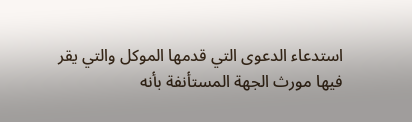استدعاء الدعوى التي قدمها الموكل والتي يقر فيها مورث الجهة المستأنفة بأنه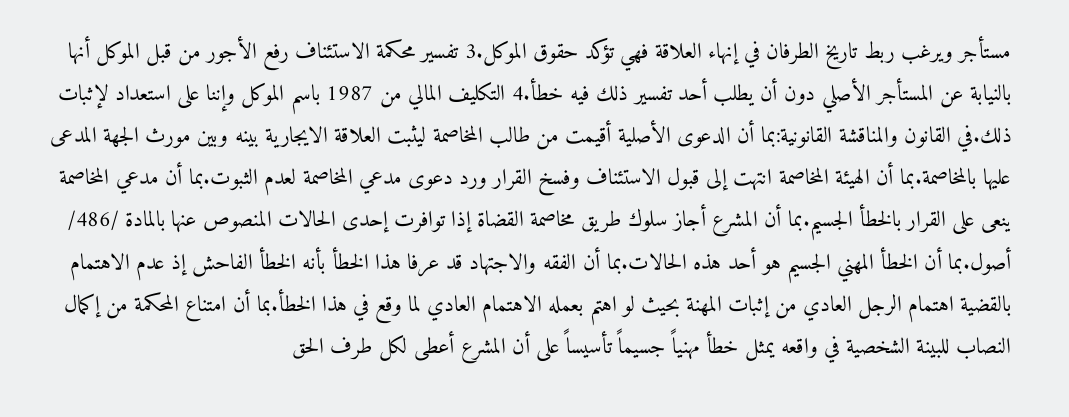مستأجر ويرغب ربط تاريخ الطرفان في إنهاء العلاقة فهي تؤكد حقوق الموكل.3 تفسير محكمة الاستئناف رفع الأجور من قبل الموكل أنها بالنيابة عن المستأجر الأصلي دون أن يطلب أحد تفسير ذلك فيه خطأ.4 التكليف المالي من 1987 باسم الموكل وإننا على استعداد لإثبات ذلك.في القانون والمناقشة القانونية:بما أن الدعوى الأصلية أقيمت من طالب المخاصمة ليثبت العلاقة الايجارية بينه وبين مورث الجهة المدعى عليها بالمخاصمة.بما أن الهيئة المخاصمة انتهت إلى قبول الاستئناف وفسخ القرار ورد دعوى مدعي المخاصمة لعدم الثبوت.بما أن مدعي المخاصمة ينعى على القرار بالخطأ الجسيم.بما أن المشرع أجاز سلوك طريق مخاصمة القضاة إذا توافرت إحدى الحالات المنصوص عنها بالمادة /486/ أصول.بما أن الخطأ المهني الجسيم هو أحد هذه الحالات.بما أن الفقه والاجتهاد قد عرفا هذا الخطأ بأنه الخطأ الفاحش إذ عدم الاهتمام بالقضية اهتمام الرجل العادي من إثبات المهنة بحيث لو اهتم بعمله الاهتمام العادي لما وقع في هذا الخطأ.بما أن امتناع المحكمة من إكمال النصاب للبينة الشخصية في واقعه يمثل خطأ مهنياً جسيماً تأسيساً على أن المشرع أعطى لكل طرف الحق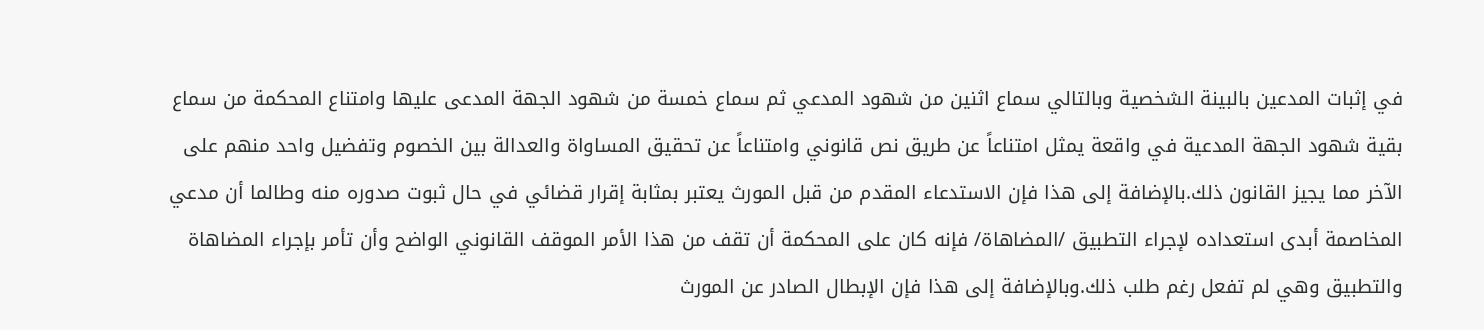في إثبات المدعين بالبينة الشخصية وبالتالي سماع اثنين من شهود المدعي ثم سماع خمسة من شهود الجهة المدعى عليها وامتناع المحكمة من سماع بقية شهود الجهة المدعية في واقعة يمثل امتناعاً عن طريق نص قانوني وامتناعاً عن تحقيق المساواة والعدالة بين الخصوم وتفضيل واحد منهم على الآخر مما يجيز القانون ذلك.بالإضافة إلى هذا فإن الاستدعاء المقدم من قبل المورث يعتبر بمثابة إقرار قضائي في حال ثبوت صدوره منه وطالما أن مدعي المخاصمة أبدى استعداده لإجراء التطبيق /المضاهاة/ فإنه كان على المحكمة أن تقف من هذا الأمر الموقف القانوني الواضح وأن تأمر بإجراء المضاهاة والتطبيق وهي لم تفعل رغم طلب ذلك.وبالإضافة إلى هذا فإن الإبطال الصادر عن المورث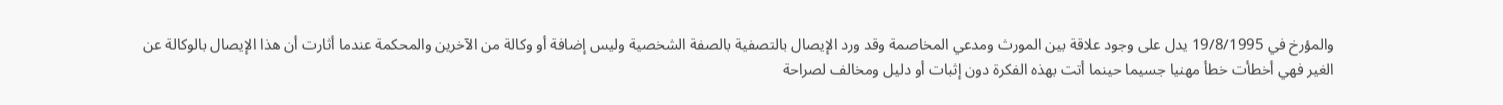والمؤرخ في 19/8/1995 يدل على وجود علاقة بين المورث ومدعي المخاصمة وقد ورد الإيصال بالتصفية بالصفة الشخصية وليس إضافة أو وكالة من الآخرين والمحكمة عندما أثارت أن هذا الإيصال بالوكالة عن الغير فهي أخطأت خطأ مهنيا جسيما حينما أتت بهذه الفكرة دون إثبات أو دليل ومخالف لصراحة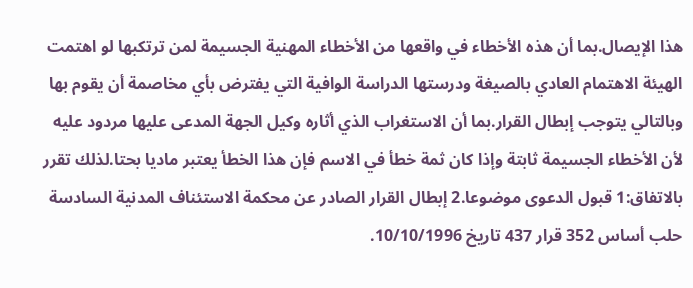هذا الإيصال.بما أن هذه الأخطاء في واقعها من الأخطاء المهنية الجسيمة لمن ترتكبها لو اهتمت الهيئة الاهتمام العادي بالصيغة ودرستها الدراسة الوافية التي يفترض بأي مخاصمة أن يقوم بها وبالتالي يتوجب إبطال القرار.بما أن الاستغراب الذي أثاره وكيل الجهة المدعى عليها مردود عليه لأن الأخطاء الجسيمة ثابتة وإذا كان ثمة خطأ في الاسم فإن هذا الخطأ يعتبر ماديا بحتا.لذلك تقرر بالاتفاق:1 قبول الدعوى موضوعا.2 إبطال القرار الصادر عن محكمة الاستئناف المدنية السادسة حلب أساس 352 قرار 437 تاريخ 10/10/1996.